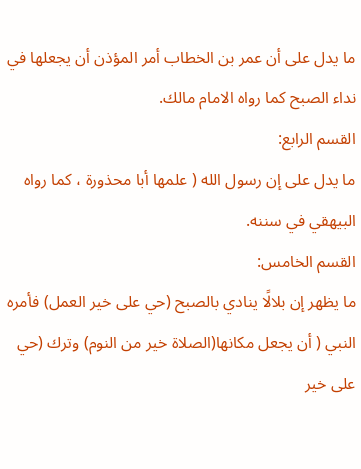ما يدل على أن عمر بن الخطاب أمر المؤذن أن يجعلها في نداء الصبح كما رواه الامام مالك.
القسم الرابع:
ما يدل على إن رسول الله ( علمها أبا محذورة ، كما رواه البيهقي في سننه.
القسم الخامس:
ما يظهر إن بلالًا ينادي بالصبح (حي على خير العمل) فأمره النبي ( أن يجعل مكانها(الصلاة خير من النوم) وترك (حي على خير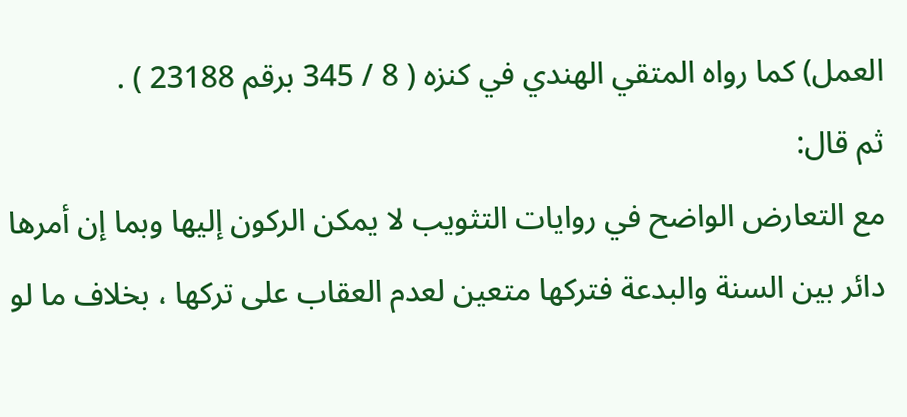العمل) كما رواه المتقي الهندي في كنزه ( 8 / 345 برقم 23188 ) .
ثم قال:
مع التعارض الواضح في روايات التثويب لا يمكن الركون إليها وبما إن أمرها دائر بين السنة والبدعة فتركها متعين لعدم العقاب على تركها ، بخلاف ما لو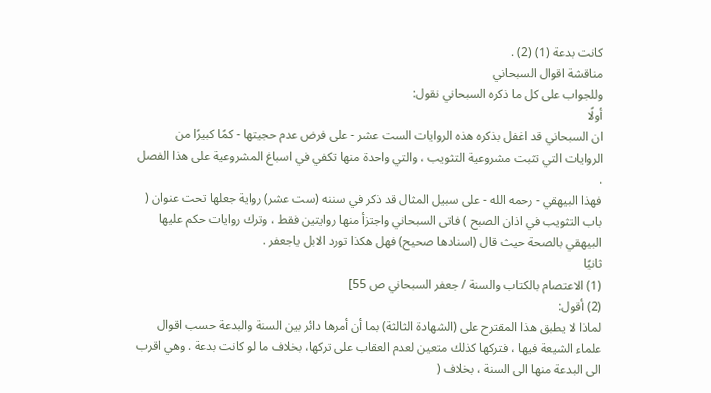كانت بدعة (1) (2) .
مناقشة اقوال السبحاني
وللجواب على كل ما ذكره السبحاني نقول:
أولًا
ان السبحاني قد اغفل بذكره هذه الروايات الست عشر - على فرض عدم حجيتها - كمًا كبيرًا من الروايات التي تثبت مشروعية التثويب ، والتي واحدة منها تكفي في اسباغ المشروعية على هذا الفصل .
فهذا البيهقي - رحمه الله - على سبيل المثال قد ذكر في سننه (ست عشر) رواية جعلها تحت عنوان ( باب التثويب في اذان الصبح ) فاتى السبحاني واجتزأ منها روايتين فقط ، وترك روايات حكم عليها البيهقي بالصحة حيث قال (اسنادها صحيح) فهل هكذا تورد الابل ياجعفر .
ثانيًا
(1) الاعتصام بالكتاب والسنة / جعفر السبحاني ص 55]
(2) أقول:
لماذا لا يطبق هذا المقترح على (الشهادة الثالثة) بما أن أمرها دائر بين السنة والبدعة حسب اقوال علماء الشيعة فيها ، فتركها كذلك متعين لعدم العقاب على تركها، بخلاف ما لو كانت بدعة . وهي اقرب الى البدعة منها الى السنة ، بخلاف (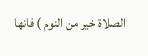الصلاة خير من النوم ) فانها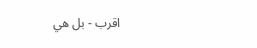اقرب - بل هي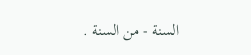السنة - من السنة .